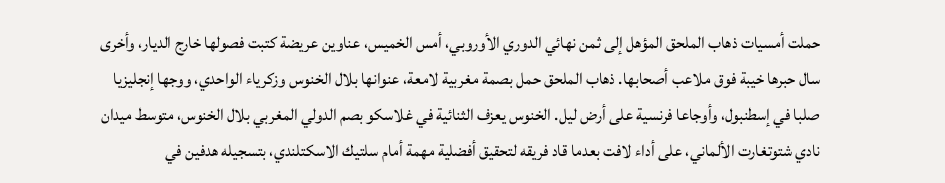حملت أمسيات ذهاب الملحق المؤهل إلى ثمن نهائي الدوري الأوروبي، أمس الخميس، عناوين عريضة كتبت فصولها خارج الديار، وأخرى سال حبرها خيبة فوق ملاعب أصحابها. ذهاب الملحق حمل بصمة مغربية لامعة، عنوانها بلال الخنوس وزكرياء الواحدي، ووجها إنجليزيا صلبا في إسطنبول، وأوجاعا فرنسية على أرض ليل. الخنوس يعزف الثنائية في غلاسكو بصم الدولي المغربي بلال الخنوس، متوسط ميدان نادي شتوتغارت الألماني، على أداء لافت بعدما قاد فريقه لتحقيق أفضلية مهمة أمام سلتيك الاسكتلندي، بتسجيله هدفين في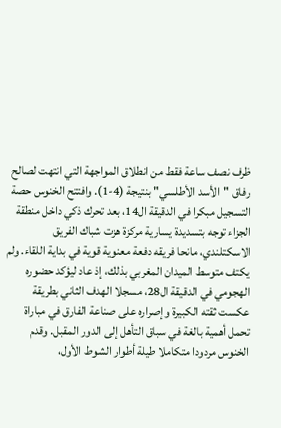ظرف نصف ساعة فقط من انطلاق المواجهة التي انتهت لصالح رفاق "الأسد الأطلسي" بنتيجة (4-1). وافتتح الخنوس حصة التسجيل مبكرا في الدقيقة ال14، بعد تحرك ذكي داخل منطقة الجزاء توجه بتسديدة يسارية مركزة هزت شباك الفريق الاسكتلندي، مانحا فريقه دفعة معنوية قوية في بداية اللقاء. ولم يكتف متوسط الميدان المغربي بذلك، إذ عاد ليؤكد حضوره الهجومي في الدقيقة ال28، مسجلا الهدف الثاني بطريقة عكست ثقته الكبيرة وإصراره على صناعة الفارق في مباراة تحمل أهمية بالغة في سباق التأهل إلى الدور المقبل. وقدم الخنوس مردودا متكاملا طيلة أطوار الشوط الأول،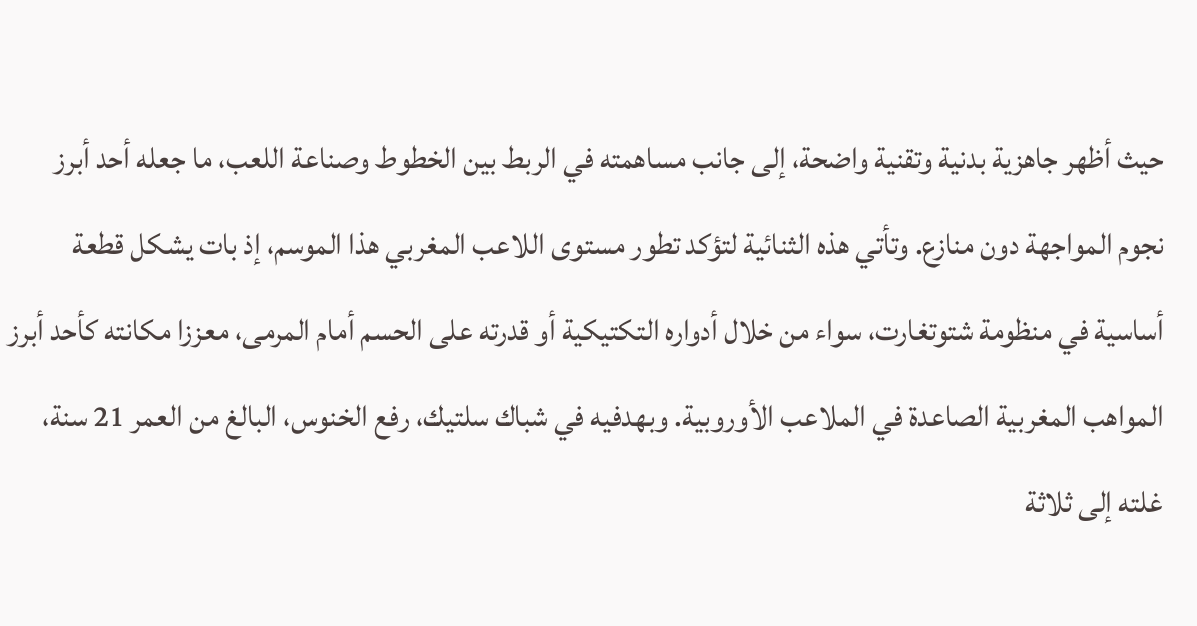حيث أظهر جاهزية بدنية وتقنية واضحة، إلى جانب مساهمته في الربط بين الخطوط وصناعة اللعب، ما جعله أحد أبرز نجوم المواجهة دون منازع. وتأتي هذه الثنائية لتؤكد تطور مستوى اللاعب المغربي هذا الموسم، إذ بات يشكل قطعة أساسية في منظومة شتوتغارت، سواء من خلال أدواره التكتيكية أو قدرته على الحسم أمام المرمى، معززا مكانته كأحد أبرز المواهب المغربية الصاعدة في الملاعب الأوروبية. وبهدفيه في شباك سلتيك، رفع الخنوس، البالغ من العمر 21 سنة، غلته إلى ثلاثة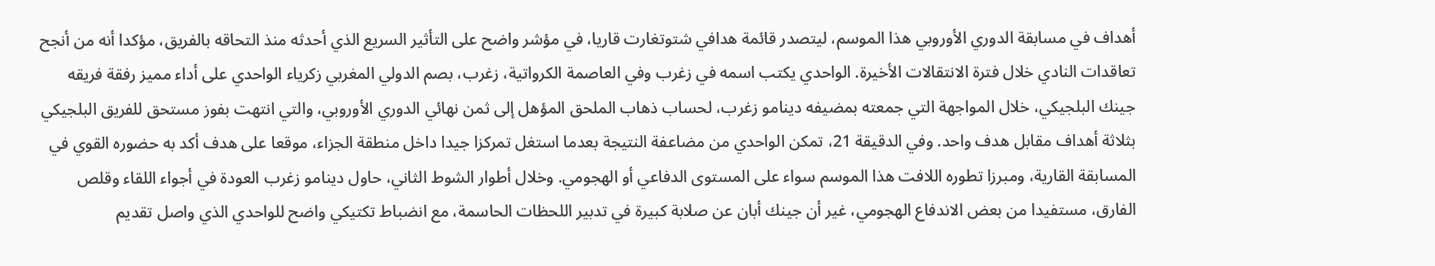أهداف في مسابقة الدوري الأوروبي هذا الموسم، ليتصدر قائمة هدافي شتوتغارت قاريا، في مؤشر واضح على التأثير السريع الذي أحدثه منذ التحاقه بالفريق، مؤكدا أنه من أنجح تعاقدات النادي خلال فترة الانتقالات الأخيرة. الواحدي يكتب اسمه في زغرب وفي العاصمة الكرواتية، زغرب، بصم الدولي المغربي زكرياء الواحدي على أداء مميز رفقة فريقه جينك البلجيكي، خلال المواجهة التي جمعته بمضيفه دينامو زغرب، لحساب ذهاب الملحق المؤهل إلى ثمن نهائي الدوري الأوروبي، والتي انتهت بفوز مستحق للفريق البلجيكي بثلاثة أهداف مقابل هدف واحد. وفي الدقيقة 21، تمكن الواحدي من مضاعفة النتيجة بعدما استغل تمركزا جيدا داخل منطقة الجزاء، موقعا على هدف أكد به حضوره القوي في المسابقة القارية، ومبرزا تطوره اللافت هذا الموسم سواء على المستوى الدفاعي أو الهجومي. وخلال أطوار الشوط الثاني، حاول دينامو زغرب العودة في أجواء اللقاء وقلص الفارق، مستفيدا من بعض الاندفاع الهجومي، غير أن جينك أبان عن صلابة كبيرة في تدبير اللحظات الحاسمة، مع انضباط تكتيكي واضح للواحدي الذي واصل تقديم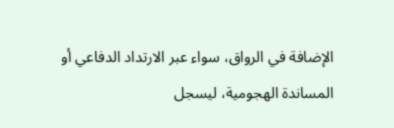الإضافة في الرواق، سواء عبر الارتداد الدفاعي أو المساندة الهجومية، ليسجل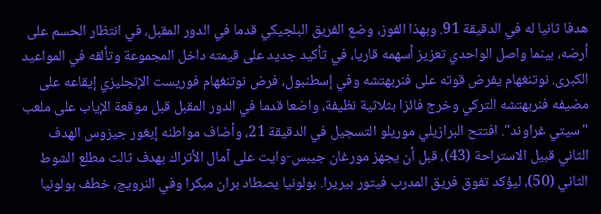هدفا ثانيا له في الدقيقة 91. وبهذا الفوز، وضع الفريق البلجيكي قدما في الدور المقبل، في انتظار الحسم على أرضه، بينما واصل الواحدي تعزيز أسهمه قاريا، في تأكيد جديد على قيمته داخل المجموعة وتألقه في المواعيد الكبرى. نوتنغهام يفرض قوته على فنربهتشه وفي إسطنبول، فرض نوتنغهام فوريست الإنجليزي إيقاعه على مضيفه فنربهتشه التركي وخرج فائزا بثلاثية نظيفة، واضعا قدما في الدور المقبل قبل موقعة الإياب على ملعب "سيتي غراوند". افتتح البرازيلي موريلو التسجيل في الدقيقة 21، وأضاف مواطنه إيغور جيزوس الهدف الثاني قبيل الاستراحة (43)، قبل أن يجهز مورغان جيبس-وايت على آمال الأتراك بهدف ثالث مطلع الشوط الثاني (50)، ليؤكد تفوق فريق المدرب فيتور بيريرا. بولونيا يصطاد بران مبكرا وفي النرويج، خطف بولونيا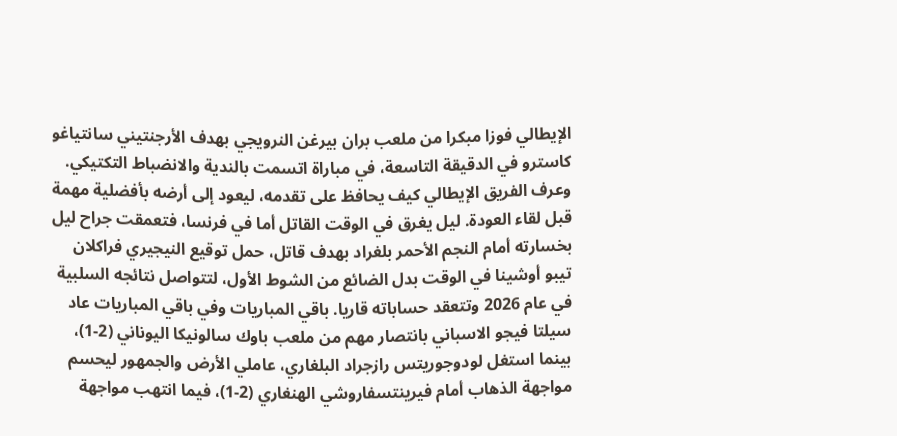الإيطالي فوزا مبكرا من ملعب بران بيرغن النرويجي بهدف الأرجنتيني سانتياغو كاسترو في الدقيقة التاسعة، في مباراة اتسمت بالندية والانضباط التكتيكي. وعرف الفريق الإيطالي كيف يحافظ على تقدمه، ليعود إلى أرضه بأفضلية مهمة قبل لقاء العودة. ليل يغرق في الوقت القاتل أما في فرنسا، فتعمقت جراح ليل بخسارته أمام النجم الأحمر بلغراد بهدف قاتل، حمل توقيع النيجيري فراكلان تيبو أوشينا في الوقت بدل الضائع من الشوط الأول، لتتواصل نتائجه السلبية في عام 2026 وتتعقد حساباته قاريا. باقي المباريات وفي باقي المباريات عاد سيلتا فيجو الاسباني بانتصار مهم من ملعب باوك سالونيكا اليوناني (2-1)، بينما استغل لودوجوريتس رازجراد البلغاري، عاملي الأرض والجمهور ليحسم مواجهة الذهاب أمام فيرينتسفاروشي الهنغاري (2-1)، فيما انتهب مواجهة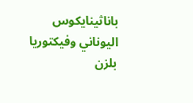باناثينايكوس اليوناني وفيكتوريا بلزن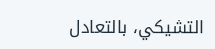التشيكي، بالتعادل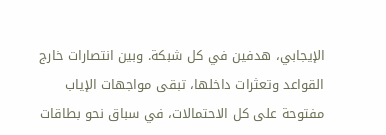الإيجابي، هدفين في كل شبكة. وبين انتصارات خارج القواعد وتعثرات داخلها، تبقى مواجهات الإياب مفتوحة على كل الاحتمالات، في سباق نحو بطاقات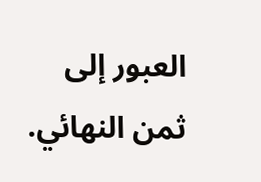العبور إلى ثمن النهائي.